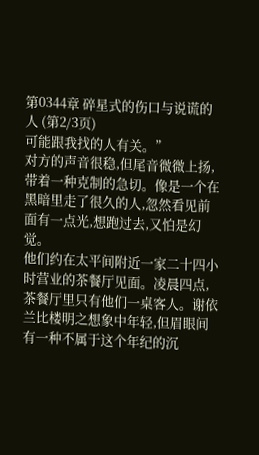第0344章 碎星式的伤口与说谎的人 (第2/3页)
可能跟我找的人有关。”
对方的声音很稳,但尾音微微上扬,带着一种克制的急切。像是一个在黑暗里走了很久的人,忽然看见前面有一点光,想跑过去,又怕是幻觉。
他们约在太平间附近一家二十四小时营业的茶餐厅见面。凌晨四点,茶餐厅里只有他们一桌客人。谢依兰比楼明之想象中年轻,但眉眼间有一种不属于这个年纪的沉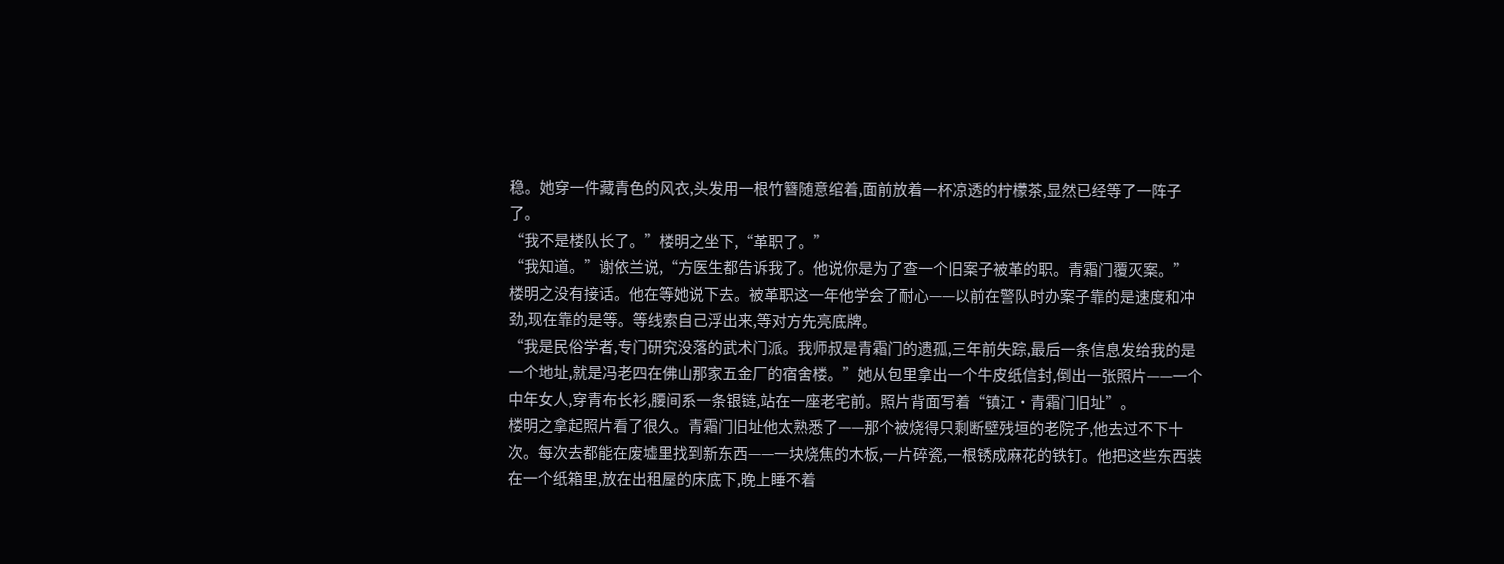稳。她穿一件藏青色的风衣,头发用一根竹簪随意绾着,面前放着一杯凉透的柠檬茶,显然已经等了一阵子了。
“我不是楼队长了。”楼明之坐下,“革职了。”
“我知道。”谢依兰说,“方医生都告诉我了。他说你是为了查一个旧案子被革的职。青霜门覆灭案。”
楼明之没有接话。他在等她说下去。被革职这一年他学会了耐心——以前在警队时办案子靠的是速度和冲劲,现在靠的是等。等线索自己浮出来,等对方先亮底牌。
“我是民俗学者,专门研究没落的武术门派。我师叔是青霜门的遗孤,三年前失踪,最后一条信息发给我的是一个地址,就是冯老四在佛山那家五金厂的宿舍楼。”她从包里拿出一个牛皮纸信封,倒出一张照片——一个中年女人,穿青布长衫,腰间系一条银链,站在一座老宅前。照片背面写着“镇江·青霜门旧址”。
楼明之拿起照片看了很久。青霜门旧址他太熟悉了——那个被烧得只剩断壁残垣的老院子,他去过不下十次。每次去都能在废墟里找到新东西——一块烧焦的木板,一片碎瓷,一根锈成麻花的铁钉。他把这些东西装在一个纸箱里,放在出租屋的床底下,晚上睡不着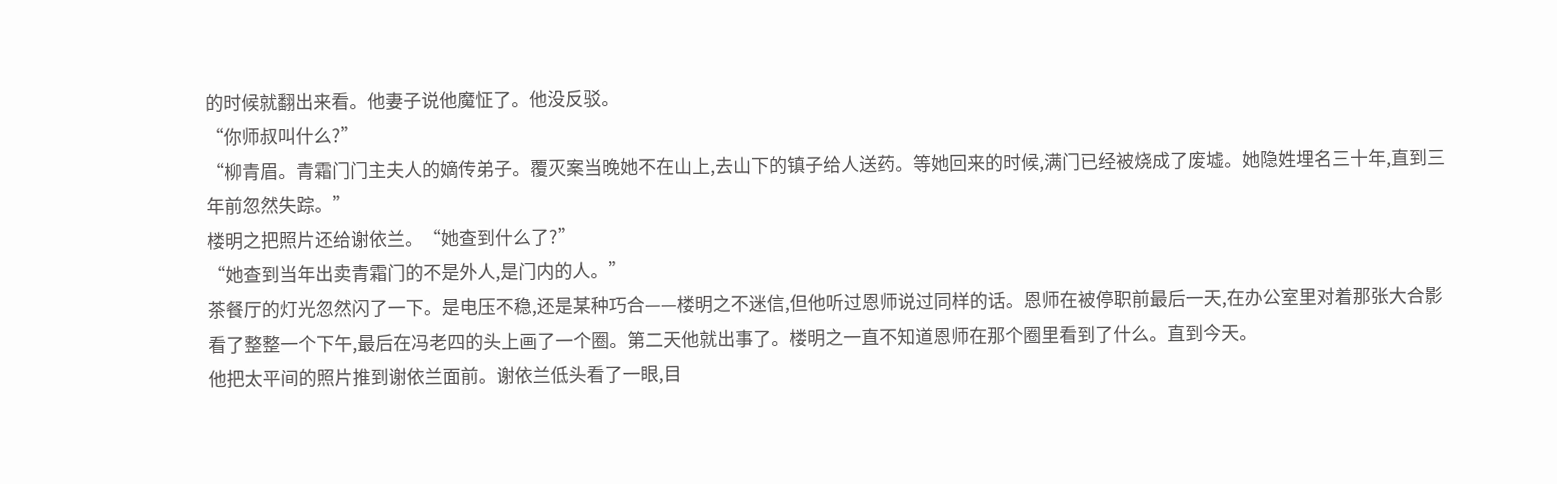的时候就翻出来看。他妻子说他魔怔了。他没反驳。
“你师叔叫什么?”
“柳青眉。青霜门门主夫人的嫡传弟子。覆灭案当晚她不在山上,去山下的镇子给人送药。等她回来的时候,满门已经被烧成了废墟。她隐姓埋名三十年,直到三年前忽然失踪。”
楼明之把照片还给谢依兰。“她查到什么了?”
“她查到当年出卖青霜门的不是外人,是门内的人。”
茶餐厅的灯光忽然闪了一下。是电压不稳,还是某种巧合——楼明之不迷信,但他听过恩师说过同样的话。恩师在被停职前最后一天,在办公室里对着那张大合影看了整整一个下午,最后在冯老四的头上画了一个圈。第二天他就出事了。楼明之一直不知道恩师在那个圈里看到了什么。直到今天。
他把太平间的照片推到谢依兰面前。谢依兰低头看了一眼,目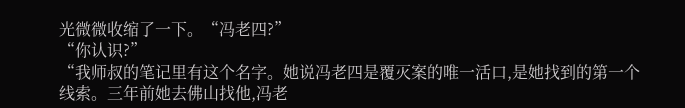光微微收缩了一下。“冯老四?”
“你认识?”
“我师叔的笔记里有这个名字。她说冯老四是覆灭案的唯一活口,是她找到的第一个线索。三年前她去佛山找他,冯老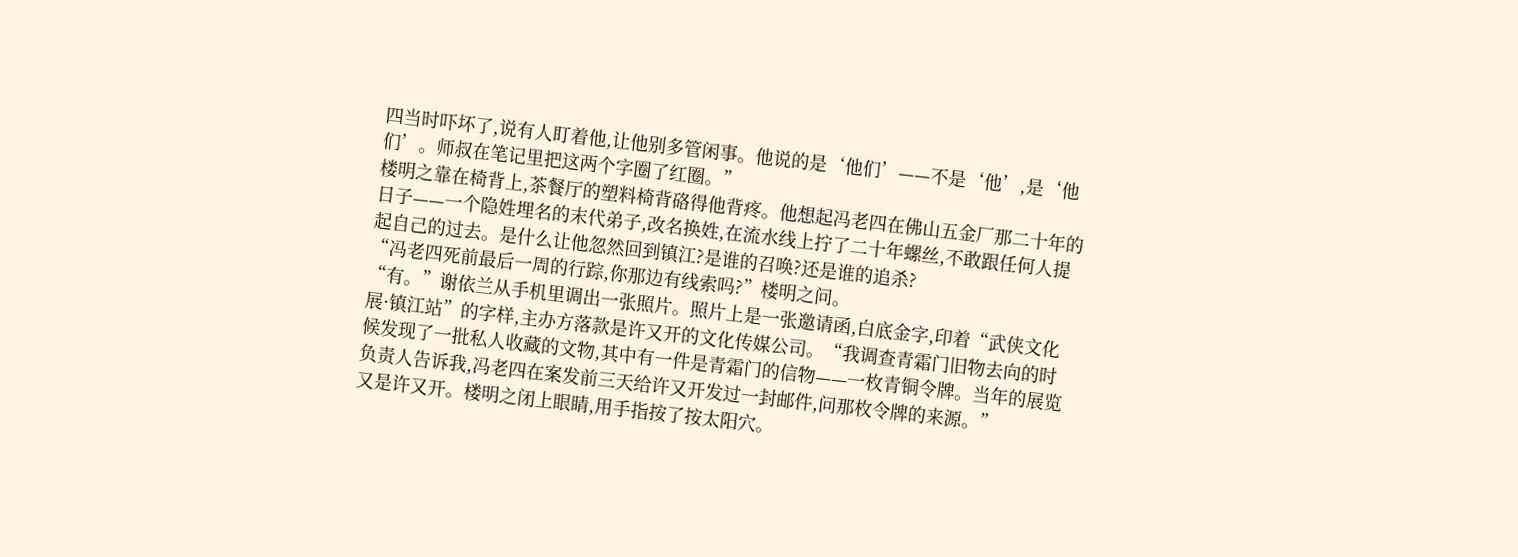四当时吓坏了,说有人盯着他,让他别多管闲事。他说的是‘他们’——不是‘他’,是‘他们’。师叔在笔记里把这两个字圈了红圈。”
楼明之靠在椅背上,茶餐厅的塑料椅背硌得他背疼。他想起冯老四在佛山五金厂那二十年的日子——一个隐姓埋名的末代弟子,改名换姓,在流水线上拧了二十年螺丝,不敢跟任何人提起自己的过去。是什么让他忽然回到镇江?是谁的召唤?还是谁的追杀?
“冯老四死前最后一周的行踪,你那边有线索吗?”楼明之问。
“有。”谢依兰从手机里调出一张照片。照片上是一张邀请函,白底金字,印着“武侠文化展·镇江站”的字样,主办方落款是许又开的文化传媒公司。“我调查青霜门旧物去向的时候发现了一批私人收藏的文物,其中有一件是青霜门的信物——一枚青铜令牌。当年的展览负责人告诉我,冯老四在案发前三天给许又开发过一封邮件,问那枚令牌的来源。”
又是许又开。楼明之闭上眼睛,用手指按了按太阳穴。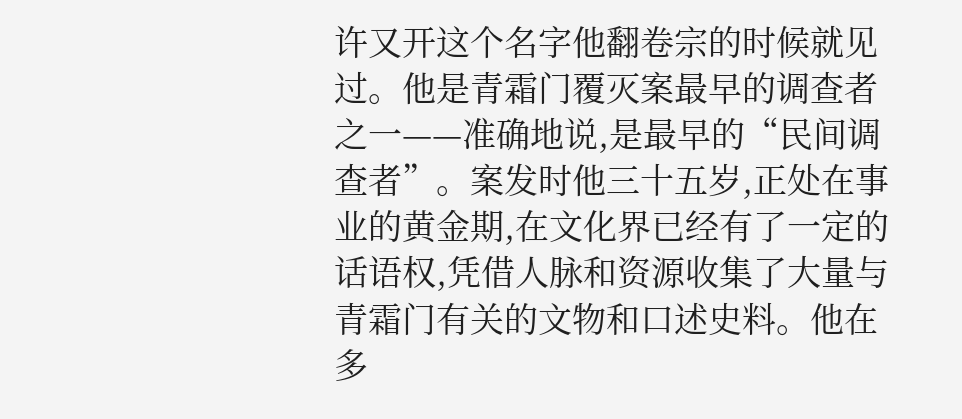许又开这个名字他翻卷宗的时候就见过。他是青霜门覆灭案最早的调查者之一——准确地说,是最早的“民间调查者”。案发时他三十五岁,正处在事业的黄金期,在文化界已经有了一定的话语权,凭借人脉和资源收集了大量与青霜门有关的文物和口述史料。他在多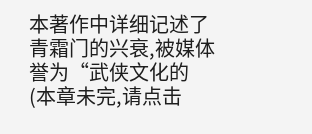本著作中详细记述了青霜门的兴衰,被媒体誉为“武侠文化的
(本章未完,请点击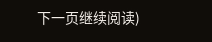下一页继续阅读)